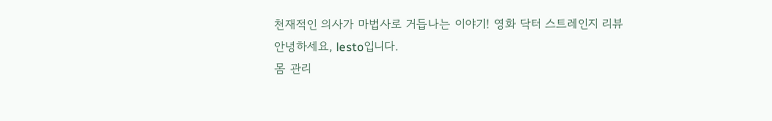천재적인 의사가 마법사로 거듭나는 이야기! 영화 닥터 스트레인지 리뷰
안녕하세요, lesto입니다.
몸 관리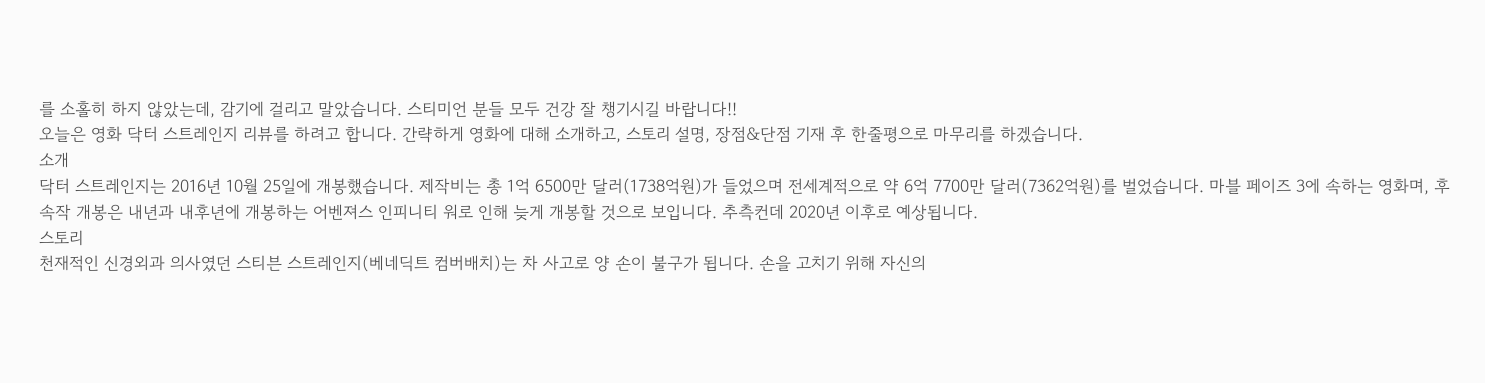를 소홀히 하지 않았는데, 감기에 걸리고 말았습니다. 스티미언 분들 모두 건강 잘 챙기시길 바랍니다!!
오늘은 영화 닥터 스트레인지 리뷰를 하려고 합니다. 간략하게 영화에 대해 소개하고, 스토리 설명, 장점&단점 기재 후 한줄평으로 마무리를 하겠습니다.
소개
닥터 스트레인지는 2016년 10월 25일에 개봉했습니다. 제작비는 총 1억 6500만 달러(1738억원)가 들었으며 전세계적으로 약 6억 7700만 달러(7362억원)를 벌었습니다. 마블 페이즈 3에 속하는 영화며, 후속작 개봉은 내년과 내후년에 개봉하는 어벤져스 인피니티 워로 인해 늦게 개봉할 것으로 보입니다. 추측컨데 2020년 이후로 예상됩니다.
스토리
천재적인 신경외과 의사였던 스티븐 스트레인지(베네딕트 컴버배치)는 차 사고로 양 손이 불구가 됩니다. 손을 고치기 위해 자신의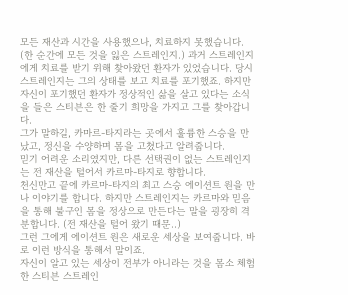모든 재산과 시간을 사용했으나, 치료하지 못했습니다. (한 순간에 모든 것을 잃은 스트레인지.) 과거 스트레인지에게 치료를 받기 위해 찾아왔던 환자가 있었습니다. 당시 스트레인지는 그의 상태를 보고 치료를 포기했죠. 하지만 자신이 포기했던 환자가 정상적인 삶을 살고 있다는 소식을 들은 스티븐은 한 줄기 희망을 가지고 그를 찾아갑니다.
그가 말하길, 카마르-타지라는 곳에서 훌륭한 스승을 만났고, 정신을 수양하며 몸을 고쳤다고 알려줍니다.
믿기 어려운 소리였지만, 다른 선택권이 없는 스트레인지는 전 재산을 털어서 카르마-타지로 향합니다.
천신만고 끝에 카르마-타지의 최고 스승 에이션트 원을 만나 이야기를 합니다. 하지만 스트레인지는 카르마와 믿음을 통해 불구인 몸을 정상으로 만든다는 말을 굉장히 격분합니다. (전 재산을 털어 왔기 때문..)
그런 그에게 에이션트 원은 새로운 세상을 보여줍니다. 바로 이런 방식을 통해서 말이죠.
자신이 알고 있는 세상이 전부가 아니라는 것을 몸소 체험한 스티븐 스트레인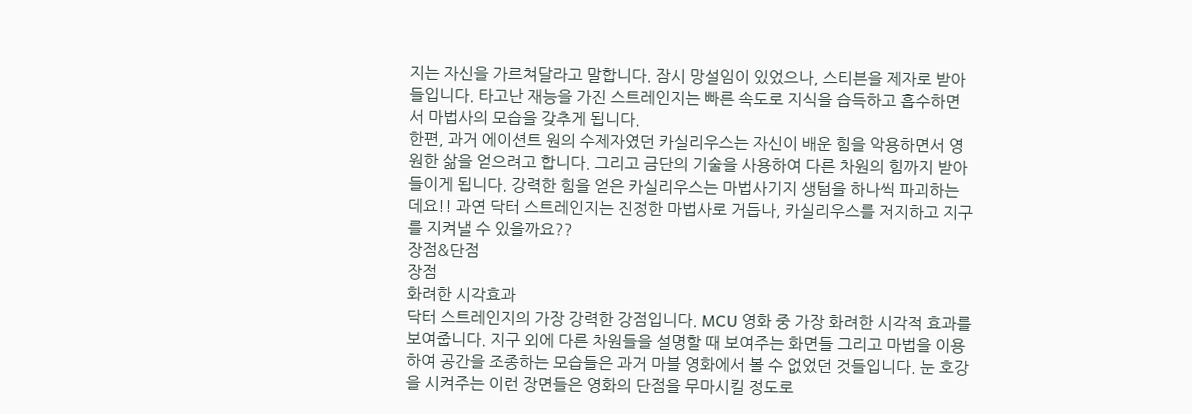지는 자신을 가르쳐달라고 말합니다. 잠시 망설임이 있었으나, 스티븐을 제자로 받아들입니다. 타고난 재능을 가진 스트레인지는 빠른 속도로 지식을 습득하고 흡수하면서 마법사의 모습을 갖추게 됩니다.
한편, 과거 에이션트 원의 수제자였던 카실리우스는 자신이 배운 힘을 악용하면서 영원한 삶을 얻으려고 합니다. 그리고 금단의 기술을 사용하여 다른 차원의 힘까지 받아들이게 됩니다. 강력한 힘을 얻은 카실리우스는 마법사기지 생텀을 하나씩 파괴하는데요!! 과연 닥터 스트레인지는 진정한 마법사로 거듭나, 카실리우스를 저지하고 지구를 지켜낼 수 있을까요??
장점&단점
장점
화려한 시각효과
닥터 스트레인지의 가장 강력한 강점입니다. MCU 영화 중 가장 화려한 시각적 효과를 보여줍니다. 지구 외에 다른 차원들을 설명할 때 보여주는 화면들 그리고 마법을 이용하여 공간을 조종하는 모습들은 과거 마블 영화에서 볼 수 없었던 것들입니다. 눈 호강을 시켜주는 이런 장면들은 영화의 단점을 무마시킬 정도로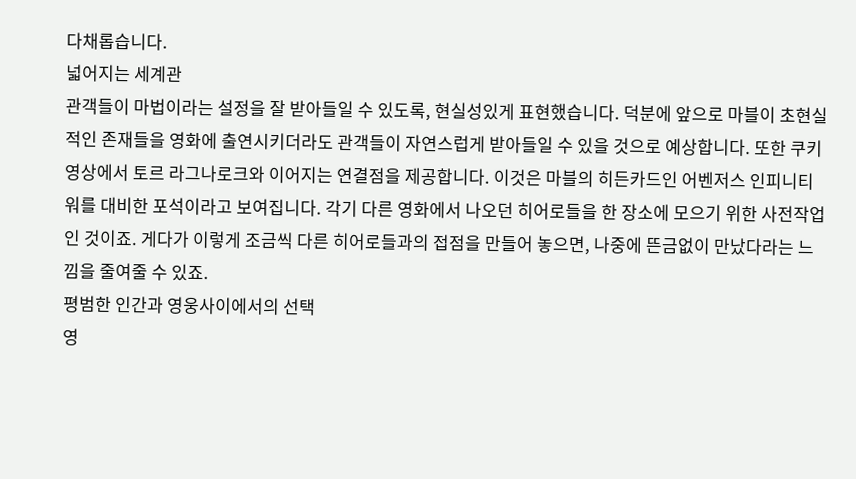다채롭습니다.
넓어지는 세계관
관객들이 마법이라는 설정을 잘 받아들일 수 있도록, 현실성있게 표현했습니다. 덕분에 앞으로 마블이 초현실적인 존재들을 영화에 출연시키더라도 관객들이 자연스럽게 받아들일 수 있을 것으로 예상합니다. 또한 쿠키영상에서 토르 라그나로크와 이어지는 연결점을 제공합니다. 이것은 마블의 히든카드인 어벤저스 인피니티 워를 대비한 포석이라고 보여집니다. 각기 다른 영화에서 나오던 히어로들을 한 장소에 모으기 위한 사전작업인 것이죠. 게다가 이렇게 조금씩 다른 히어로들과의 접점을 만들어 놓으면, 나중에 뜬금없이 만났다라는 느낌을 줄여줄 수 있죠.
평범한 인간과 영웅사이에서의 선택
영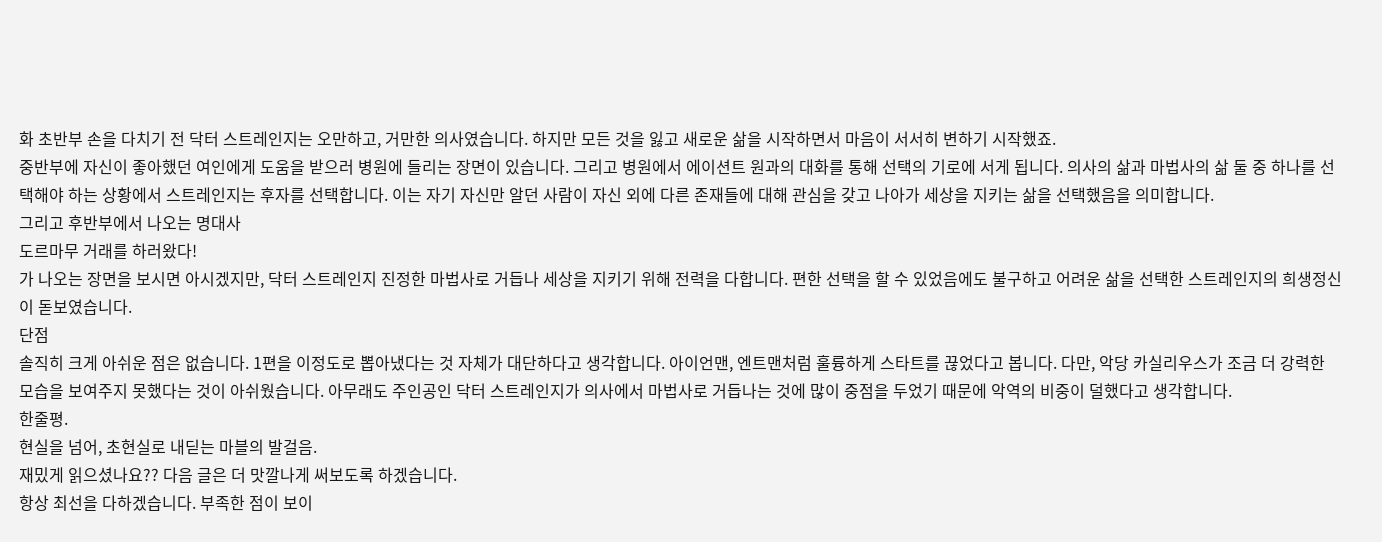화 초반부 손을 다치기 전 닥터 스트레인지는 오만하고, 거만한 의사였습니다. 하지만 모든 것을 잃고 새로운 삶을 시작하면서 마음이 서서히 변하기 시작했죠.
중반부에 자신이 좋아했던 여인에게 도움을 받으러 병원에 들리는 장면이 있습니다. 그리고 병원에서 에이션트 원과의 대화를 통해 선택의 기로에 서게 됩니다. 의사의 삶과 마법사의 삶 둘 중 하나를 선택해야 하는 상황에서 스트레인지는 후자를 선택합니다. 이는 자기 자신만 알던 사람이 자신 외에 다른 존재들에 대해 관심을 갖고 나아가 세상을 지키는 삶을 선택했음을 의미합니다.
그리고 후반부에서 나오는 명대사
도르마무 거래를 하러왔다!
가 나오는 장면을 보시면 아시겠지만, 닥터 스트레인지 진정한 마법사로 거듭나 세상을 지키기 위해 전력을 다합니다. 편한 선택을 할 수 있었음에도 불구하고 어려운 삶을 선택한 스트레인지의 희생정신이 돋보였습니다.
단점
솔직히 크게 아쉬운 점은 없습니다. 1편을 이정도로 뽑아냈다는 것 자체가 대단하다고 생각합니다. 아이언맨, 엔트맨처럼 훌륭하게 스타트를 끊었다고 봅니다. 다만, 악당 카실리우스가 조금 더 강력한 모습을 보여주지 못했다는 것이 아쉬웠습니다. 아무래도 주인공인 닥터 스트레인지가 의사에서 마법사로 거듭나는 것에 많이 중점을 두었기 때문에 악역의 비중이 덜했다고 생각합니다.
한줄평.
현실을 넘어, 초현실로 내딛는 마블의 발걸음.
재밌게 읽으셨나요?? 다음 글은 더 맛깔나게 써보도록 하겠습니다.
항상 최선을 다하겠습니다. 부족한 점이 보이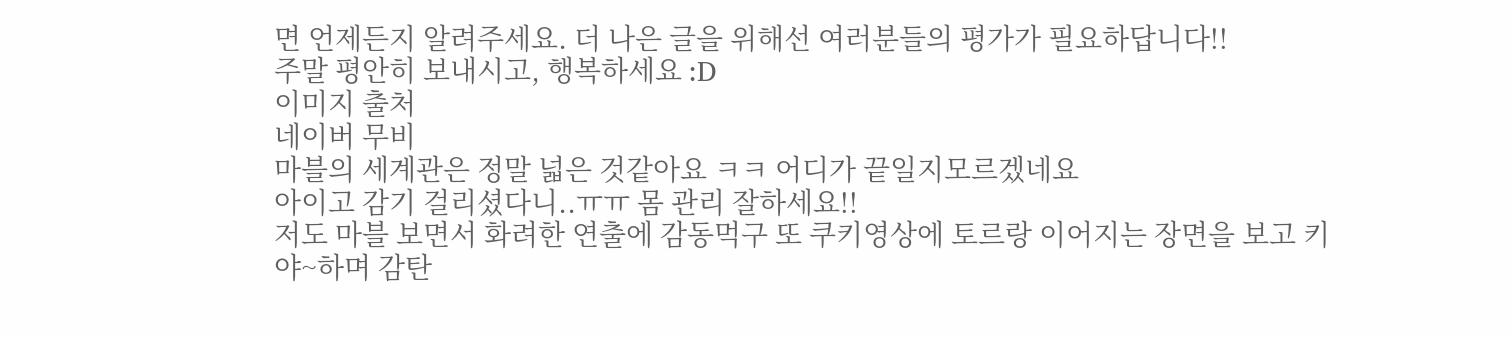면 언제든지 알려주세요. 더 나은 글을 위해선 여러분들의 평가가 필요하답니다!!
주말 평안히 보내시고, 행복하세요 :D
이미지 출처
네이버 무비
마블의 세계관은 정말 넓은 것같아요 ㅋㅋ 어디가 끝일지모르겠네요
아이고 감기 걸리셨다니..ㅠㅠ 몸 관리 잘하세요!!
저도 마블 보면서 화려한 연출에 감동먹구 또 쿠키영상에 토르랑 이어지는 장면을 보고 키야~하며 감탄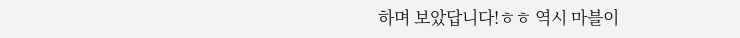하며 보았답니다!ㅎㅎ 역시 마블이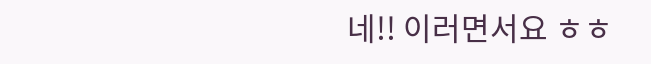네!! 이러면서요 ㅎㅎ